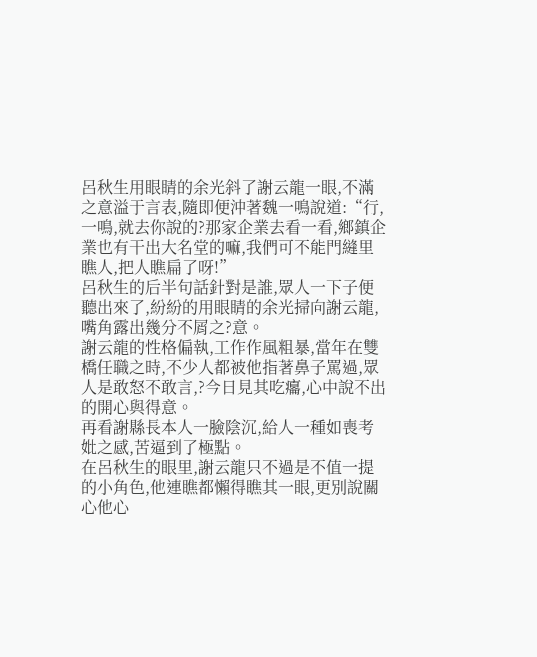呂秋生用眼睛的余光斜了謝云龍一眼,不滿之意溢于言表,隨即便沖著魏一鳴說道:“行,一鳴,就去你說的?那家企業去看一看,鄉鎮企業也有干出大名堂的嘛,我們可不能門縫里瞧人,把人瞧扁了呀!”
呂秋生的后半句話針對是誰,眾人一下子便聽出來了,紛紛的用眼睛的余光掃向謝云龍,嘴角露出幾分不屑之?意。
謝云龍的性格偏執,工作作風粗暴,當年在雙橋任職之時,不少人都被他指著鼻子罵過,眾人是敢怒不敢言,?今日見其吃癟,心中說不出的開心與得意。
再看謝縣長本人一臉陰沉,給人一種如喪考妣之感,苦逼到了極點。
在呂秋生的眼里,謝云龍只不過是不值一提的小角色,他連瞧都懶得瞧其一眼,更別說關心他心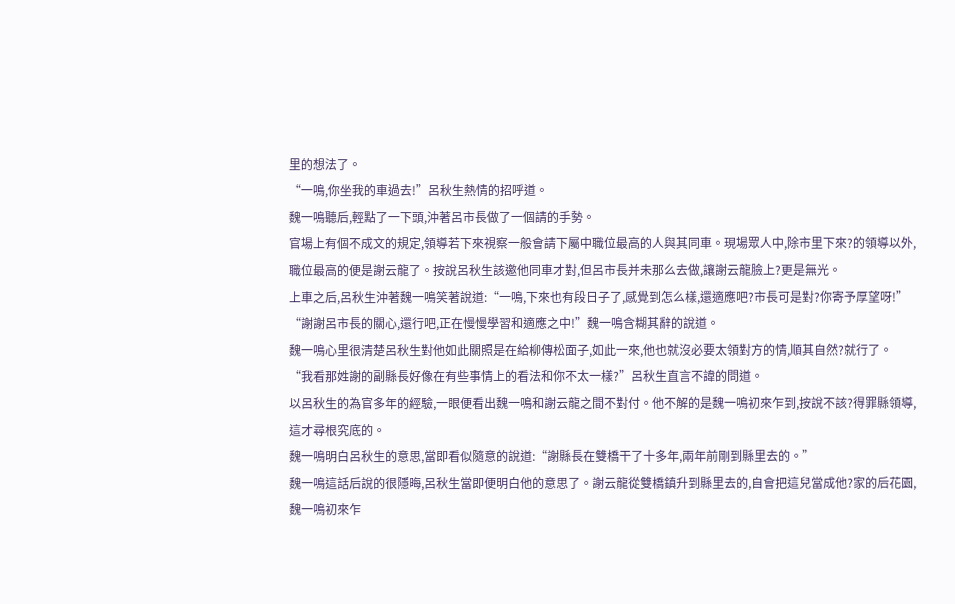里的想法了。
“一鳴,你坐我的車過去!”呂秋生熱情的招呼道。
魏一鳴聽后,輕點了一下頭,沖著呂市長做了一個請的手勢。
官場上有個不成文的規定,領導若下來視察一般會請下屬中職位最高的人與其同車。現場眾人中,除市里下來?的領導以外,職位最高的便是謝云龍了。按說呂秋生該邀他同車才對,但呂市長并未那么去做,讓謝云龍臉上?更是無光。
上車之后,呂秋生沖著魏一鳴笑著說道:“一鳴,下來也有段日子了,感覺到怎么樣,還適應吧?市長可是對?你寄予厚望呀!”
“謝謝呂市長的關心,還行吧,正在慢慢學習和適應之中!”魏一鳴含糊其辭的說道。
魏一鳴心里很清楚呂秋生對他如此關照是在給柳傳松面子,如此一來,他也就沒必要太領對方的情,順其自然?就行了。
“我看那姓謝的副縣長好像在有些事情上的看法和你不太一樣?”呂秋生直言不諱的問道。
以呂秋生的為官多年的經驗,一眼便看出魏一鳴和謝云龍之間不對付。他不解的是魏一鳴初來乍到,按說不該?得罪縣領導,這才尋根究底的。
魏一鳴明白呂秋生的意思,當即看似隨意的說道:“謝縣長在雙橋干了十多年,兩年前剛到縣里去的。”
魏一鳴這話后說的很隱晦,呂秋生當即便明白他的意思了。謝云龍從雙橋鎮升到縣里去的,自會把這兒當成他?家的后花園,魏一鳴初來乍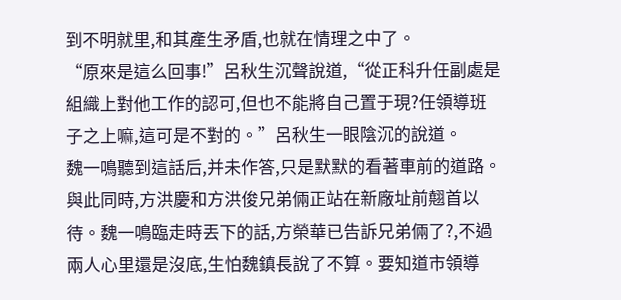到不明就里,和其產生矛盾,也就在情理之中了。
“原來是這么回事!”呂秋生沉聲說道,“從正科升任副處是組織上對他工作的認可,但也不能將自己置于現?任領導班子之上嘛,這可是不對的。”呂秋生一眼陰沉的說道。
魏一鳴聽到這話后,并未作答,只是默默的看著車前的道路。
與此同時,方洪慶和方洪俊兄弟倆正站在新廠址前翹首以待。魏一鳴臨走時丟下的話,方榮華已告訴兄弟倆了?,不過兩人心里還是沒底,生怕魏鎮長說了不算。要知道市領導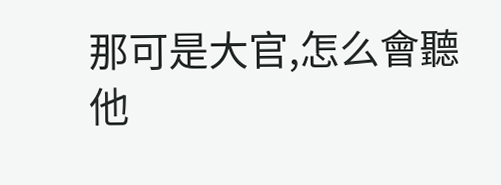那可是大官,怎么會聽他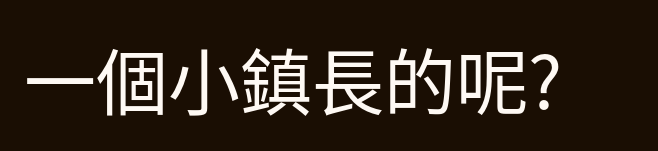一個小鎮長的呢?